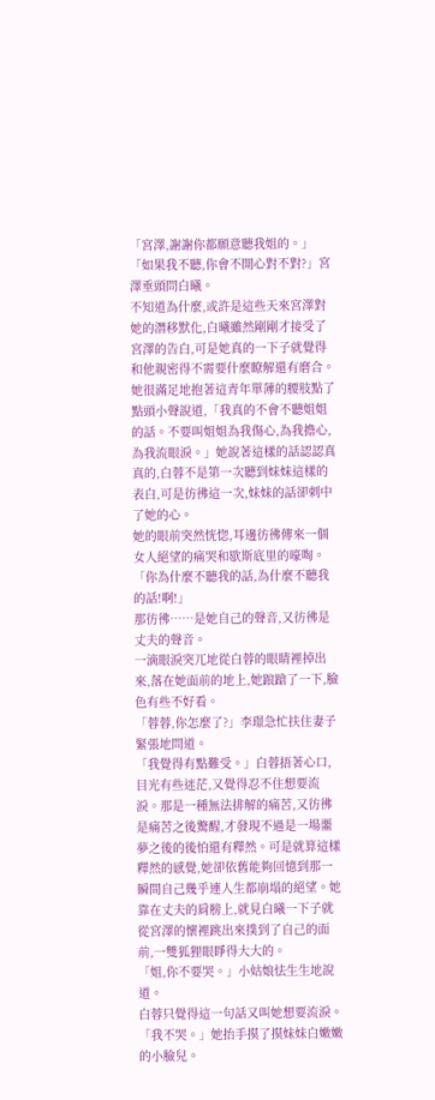「宮澤,謝謝你都願意聽我姐的。」
「如果我不聽,你會不開心對不對?」宮澤垂頭問白曦。
不知道為什麼,或許是這些天來宮澤對她的潛移默化,白曦雖然剛剛才接受了宮澤的告白,可是她真的一下子就覺得和他親密得不需要什麼瞭解還有磨合。
她很滿足地抱著這青年單薄的腰肢點了點頭小聲說道,「我真的不會不聽姐姐的話。不要叫姐姐為我傷心,為我擔心,為我流眼淚。」她說著這樣的話認認真真的,白蓉不是第一次聽到妹妹這樣的表白,可是彷彿這一次,妹妹的話卻刺中了她的心。
她的眼前突然恍惚,耳邊彷彿傳來一個女人絕望的痛哭和歇斯底里的嚎啕。
「你為什麼不聽我的話,為什麼不聽我的話!啊!」
那彷彿……是她自己的聲音,又彷彿是丈夫的聲音。
一滴眼淚突兀地從白蓉的眼睛裡掉出來,落在她面前的地上,她踉蹌了一下,臉色有些不好看。
「蓉蓉,你怎麼了?」李璟急忙扶住妻子緊張地問道。
「我覺得有點難受。」白蓉捂著心口,目光有些迷茫,又覺得忍不住想要流淚。那是一種無法排解的痛苦,又彷彿是痛苦之後驚醒,才發現不過是一場噩夢之後的後怕還有釋然。可是就算這樣釋然的感覺,她卻依舊能夠回憶到那一瞬間自己幾乎連人生都崩塌的絕望。她靠在丈夫的肩膀上,就見白曦一下子就從宮澤的懷裡跳出來撲到了自己的面前,一雙狐狸眼睜得大大的。
「姐,你不要哭。」小姑娘怯生生地說道。
白蓉只覺得這一句話又叫她想要流淚。
「我不哭。」她抬手摸了摸妹妹白嫩嫩的小臉兒。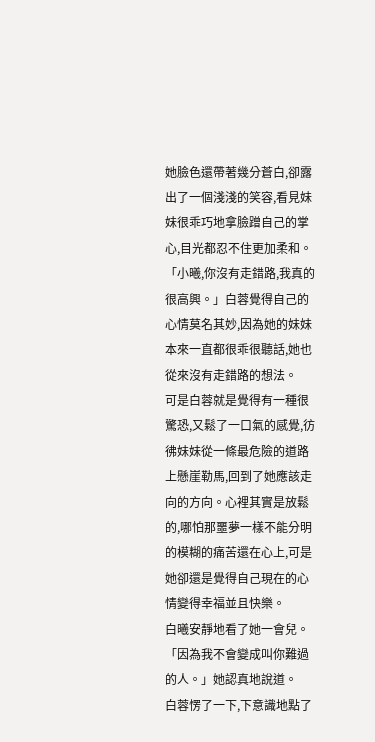她臉色還帶著幾分蒼白,卻露出了一個淺淺的笑容,看見妹妹很乖巧地拿臉蹭自己的掌心,目光都忍不住更加柔和。
「小曦,你沒有走錯路,我真的很高興。」白蓉覺得自己的心情莫名其妙,因為她的妹妹本來一直都很乖很聽話,她也從來沒有走錯路的想法。
可是白蓉就是覺得有一種很驚恐,又鬆了一口氣的感覺,彷彿妹妹從一條最危險的道路上懸崖勒馬,回到了她應該走向的方向。心裡其實是放鬆的,哪怕那噩夢一樣不能分明的模糊的痛苦還在心上,可是她卻還是覺得自己現在的心情變得幸福並且快樂。
白曦安靜地看了她一會兒。
「因為我不會變成叫你難過的人。」她認真地說道。
白蓉愣了一下,下意識地點了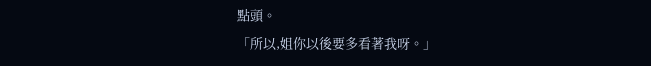點頭。
「所以,姐你以後要多看著我呀。」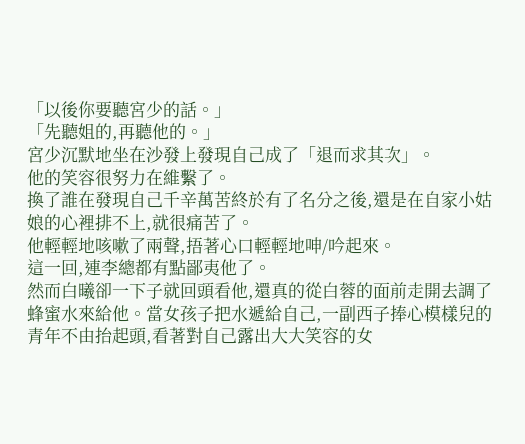「以後你要聽宮少的話。」
「先聽姐的,再聽他的。」
宮少沉默地坐在沙發上發現自己成了「退而求其次」。
他的笑容很努力在維繫了。
換了誰在發現自己千辛萬苦終於有了名分之後,還是在自家小姑娘的心裡排不上,就很痛苦了。
他輕輕地咳嗽了兩聲,捂著心口輕輕地呻/吟起來。
這一回,連李總都有點鄙夷他了。
然而白曦卻一下子就回頭看他,還真的從白蓉的面前走開去調了蜂蜜水來給他。當女孩子把水遞給自己,一副西子捧心模樣兒的青年不由抬起頭,看著對自己露出大大笑容的女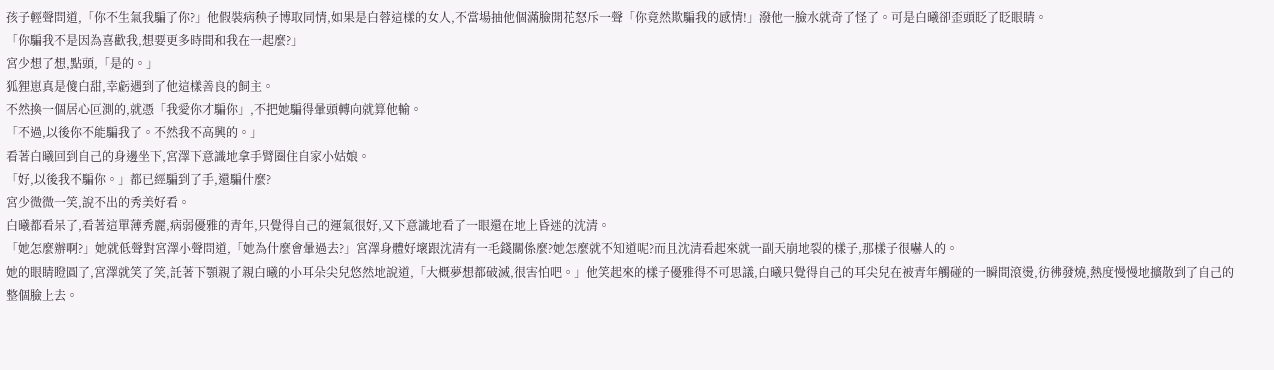孩子輕聲問道,「你不生氣我騙了你?」他假裝病秧子博取同情,如果是白蓉這樣的女人,不當場抽他個滿臉開花怒斥一聲「你竟然欺騙我的感情!」潑他一臉水就奇了怪了。可是白曦卻歪頭眨了眨眼睛。
「你騙我不是因為喜歡我,想要更多時間和我在一起麼?」
宮少想了想,點頭,「是的。」
狐狸崽真是傻白甜,幸虧遇到了他這樣善良的飼主。
不然換一個居心叵測的,就憑「我愛你才騙你」,不把她騙得暈頭轉向就算他輸。
「不過,以後你不能騙我了。不然我不高興的。」
看著白曦回到自己的身邊坐下,宮澤下意識地拿手臂圈住自家小姑娘。
「好,以後我不騙你。」都已經騙到了手,還騙什麼?
宮少微微一笑,說不出的秀美好看。
白曦都看呆了,看著這單薄秀麗,病弱優雅的青年,只覺得自己的運氣很好,又下意識地看了一眼還在地上昏迷的沈清。
「她怎麼辦啊?」她就低聲對宮澤小聲問道,「她為什麼會暈過去?」宮澤身體好壞跟沈清有一毛錢關係麼?她怎麼就不知道呢?而且沈清看起來就一副天崩地裂的樣子,那樣子很嚇人的。
她的眼睛瞪圓了,宮澤就笑了笑,託著下顎親了親白曦的小耳朵尖兒悠然地說道,「大概夢想都破滅,很害怕吧。」他笑起來的樣子優雅得不可思議,白曦只覺得自己的耳尖兒在被青年觸碰的一瞬間滾燙,彷彿發燒,熱度慢慢地擴散到了自己的整個臉上去。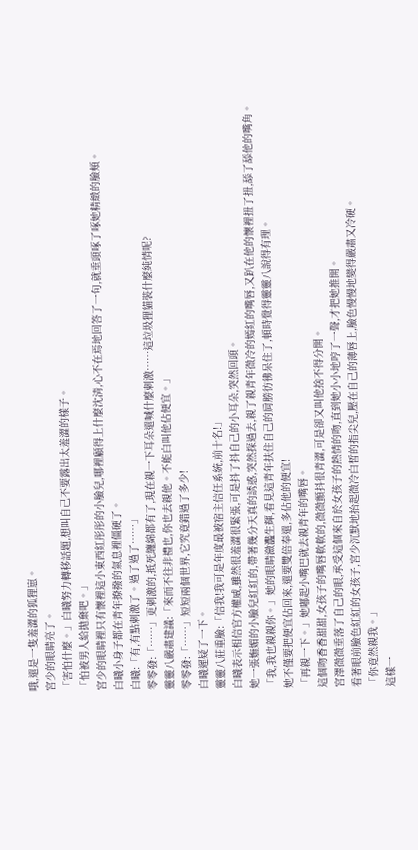哦,還是一隻羞澀的狐狸崽。
宮少的眼睛亮了。
「害怕什麼。」白曦努力轉移話題,想叫自己不要露出太羞澀的樣子。
「怕被男人給拋棄吧。」
宮少的眼睛裡只有懷裡這小東西紅彤彤的小臉兒,哪裡顧得上什麼沈清,心不在焉地回答了一句,就垂頭啄了啄她精緻的臉頰。
白曦小身子都在青年撩撥的氣息裡僵硬了。
白曦:「有,有點刺激了。過了過了……」
零零發:「……」更刺激的,抵死纏綿都有了,現在親一下耳朵還喊什麼刺激……這垃圾狸貓裝什麼純情呢?
靈靈八嚴肅建議:「來而不往非禮也,你也去親他。不能白叫他佔便宜。」
零零發:「……」短短兩個世界,它究竟錯過了多少!
白曦遲疑了一下。
靈靈八莊重臉:「信我!我可是年度最被宿主信任系統,前十名!」
白曦表示相信官方權威,雖然很羞澀很緊張,可是抖了抖自己的小耳朵,突然回頭。
她一張嫵媚的小臉兒紅紅的,帶著幾分天真的誘惑,突然探過去,親了親青年微冷的嫣紅的嘴唇,又趴在他的懷裡扭了扭,舔了舔他的嘴角。
「我,我也親親你。」她的眼睛瀲灩生輝,看見這青年扶住自己的肩膀彷彿呆住了,頓時覺得靈靈八說得有理。
她不僅要把便宜佔回來,還要雙倍奉還,多佔他的便宜!
「再親一下。」她嘟起小嘴巴就去親青年的嘴唇。
這個吻香香甜甜,女孩子的嘴唇軟軟的,微微顫抖很青澀,可是卻又叫他捨不得分開。
宮澤微微垂落了自己的眼,承受這個來自於女孩子的熱情的吻,直到她小小地哼了一聲,才把她推開。
看著眼前臉色紅紅的女孩子,宮少沉默地抬起微冷白皙的指尖兒,壓在自己的薄唇上,臉色慢慢地變得嚴肅又冷硬。
「你竟然親我。」
這樣一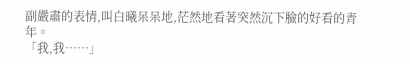副嚴肅的表情,叫白曦呆呆地,茫然地看著突然沉下臉的好看的青年。
「我,我……」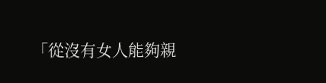「從沒有女人能夠親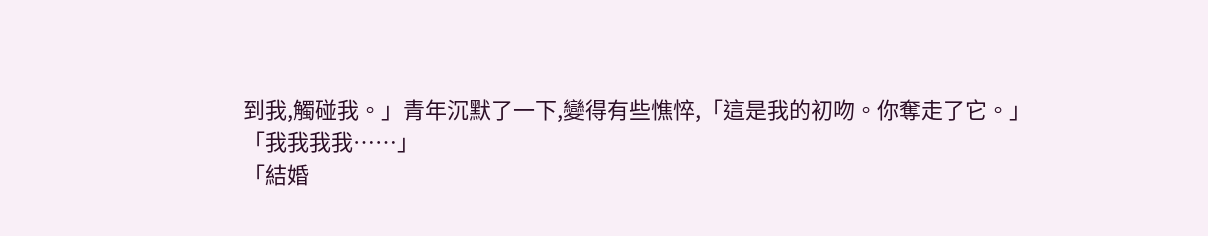到我,觸碰我。」青年沉默了一下,變得有些憔悴,「這是我的初吻。你奪走了它。」
「我我我我……」
「結婚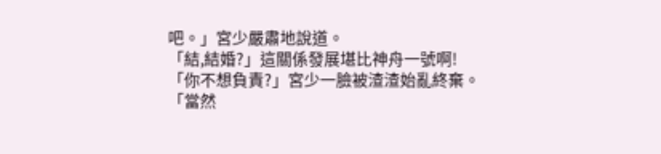吧。」宮少嚴肅地說道。
「結,結婚?」這關係發展堪比神舟一號啊!
「你不想負責?」宮少一臉被渣渣始亂終棄。
「當然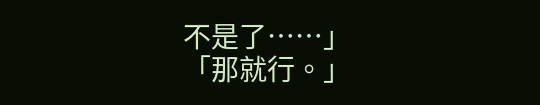不是了……」
「那就行。」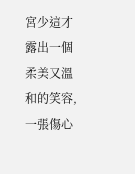宮少這才露出一個柔美又溫和的笑容,一張傷心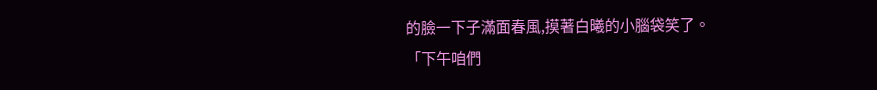的臉一下子滿面春風,摸著白曦的小腦袋笑了。
「下午咱們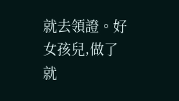就去領證。好女孩兒,做了就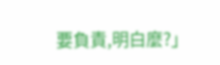要負責,明白麼?」